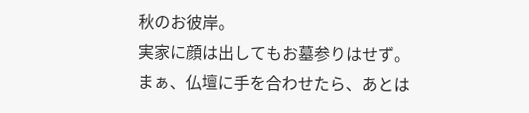秋のお彼岸。
実家に顔は出してもお墓参りはせず。
まぁ、仏壇に手を合わせたら、あとは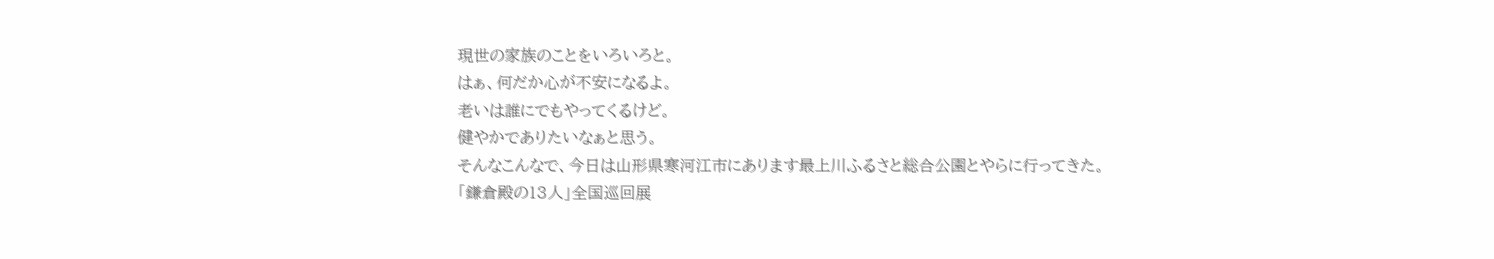現世の家族のことをいろいろと。
はぁ、何だか心が不安になるよ。
老いは誰にでもやってくるけど。
健やかでありたいなぁと思う。
そんなこんなで、今日は山形県寒河江市にあります最上川ふるさと総合公園とやらに行ってきた。
「鎌倉殿の13人」全国巡回展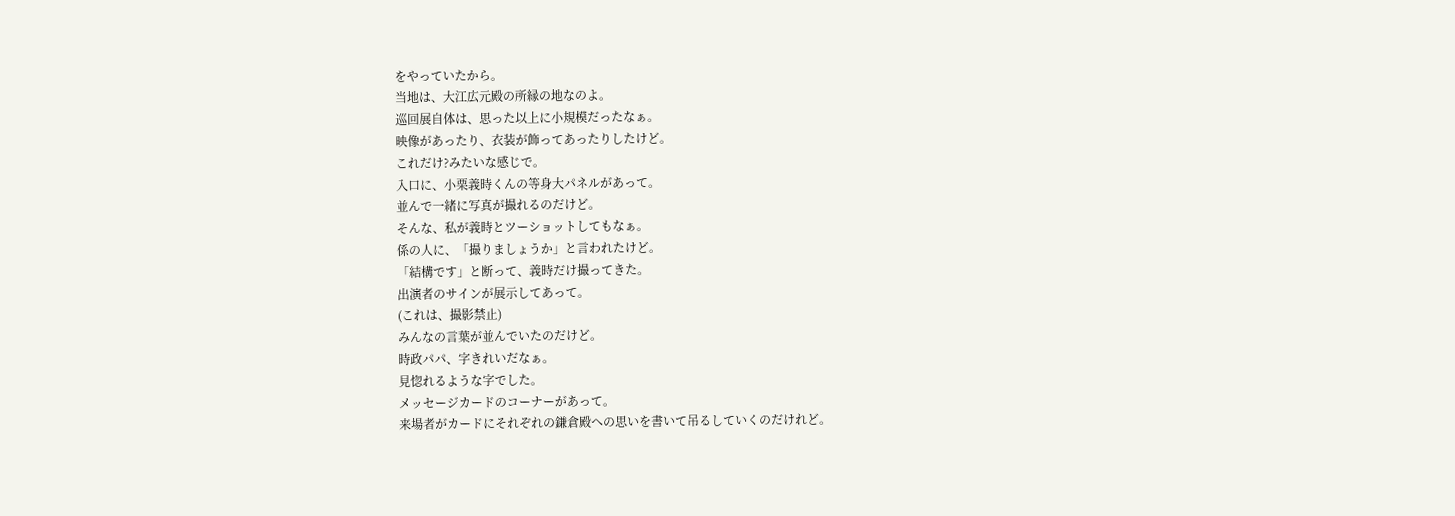をやっていたから。
当地は、大江広元殿の所縁の地なのよ。
巡回展自体は、思った以上に小規模だったなぁ。
映像があったり、衣装が飾ってあったりしたけど。
これだけ?みたいな感じで。
入口に、小栗義時くんの等身大パネルがあって。
並んで一緒に写真が撮れるのだけど。
そんな、私が義時とツーショットしてもなぁ。
係の人に、「撮りましょうか」と言われたけど。
「結構です」と断って、義時だけ撮ってきた。
出演者のサインが展示してあって。
(これは、撮影禁止)
みんなの言葉が並んでいたのだけど。
時政パパ、字きれいだなぁ。
見惚れるような字でした。
メッセージカードのコーナーがあって。
来場者がカードにそれぞれの鎌倉殿への思いを書いて吊るしていくのだけれど。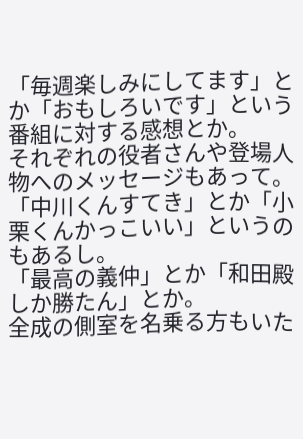「毎週楽しみにしてます」とか「おもしろいです」という番組に対する感想とか。
それぞれの役者さんや登場人物へのメッセージもあって。
「中川くんすてき」とか「小栗くんかっこいい」というのもあるし。
「最高の義仲」とか「和田殿しか勝たん」とか。
全成の側室を名乗る方もいた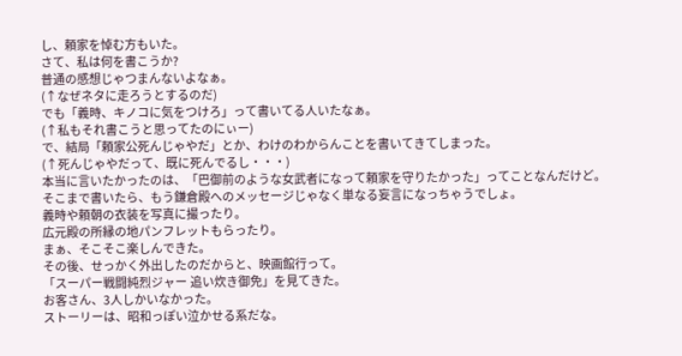し、頼家を悼む方もいた。
さて、私は何を書こうか?
普通の感想じゃつまんないよなぁ。
(↑なぜネタに走ろうとするのだ)
でも「義時、キノコに気をつけろ」って書いてる人いたなぁ。
(↑私もそれ書こうと思ってたのにぃー)
で、結局「頼家公死んじゃやだ」とか、わけのわからんことを書いてきてしまった。
(↑死んじゃやだって、既に死んでるし・・・)
本当に言いたかったのは、「巴御前のような女武者になって頼家を守りたかった」ってことなんだけど。
そこまで書いたら、もう鎌倉殿へのメッセージじゃなく単なる妄言になっちゃうでしょ。
義時や頼朝の衣装を写真に撮ったり。
広元殿の所縁の地パンフレットもらったり。
まぁ、そこそこ楽しんできた。
その後、せっかく外出したのだからと、映画館行って。
「スーパー戦闘純烈ジャー 追い炊き御免」を見てきた。
お客さん、3人しかいなかった。
ストーリーは、昭和っぽい泣かせる系だな。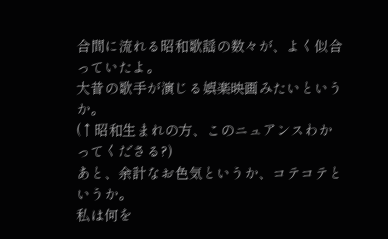合間に流れる昭和歌謡の数々が、よく似合っていたよ。
大昔の歌手が演じる娯楽映画みたいというか。
(↑昭和生まれの方、このニュアンスわかってくださる?)
あと、余計なお色気というか、コテコテというか。
私は何を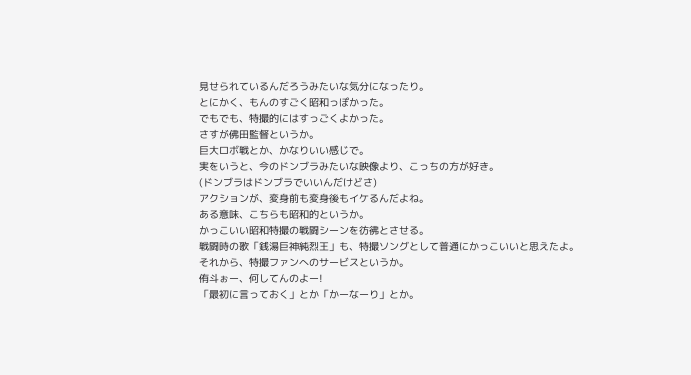見せられているんだろうみたいな気分になったり。
とにかく、もんのすごく昭和っぽかった。
でもでも、特撮的にはすっごくよかった。
さすが佛田監督というか。
巨大ロボ戦とか、かなりいい感じで。
実をいうと、今のドンブラみたいな映像より、こっちの方が好き。
(ドンブラはドンブラでいいんだけどさ)
アクションが、変身前も変身後もイケるんだよね。
ある意味、こちらも昭和的というか。
かっこいい昭和特撮の戦闘シーンを彷彿とさせる。
戦闘時の歌「銭湯巨神純烈王」も、特撮ソングとして普通にかっこいいと思えたよ。
それから、特撮ファンへのサービスというか。
侑斗ぉー、何してんのよー!
「最初に言っておく」とか「かーなーり」とか。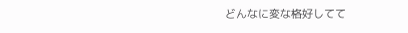どんなに変な格好してて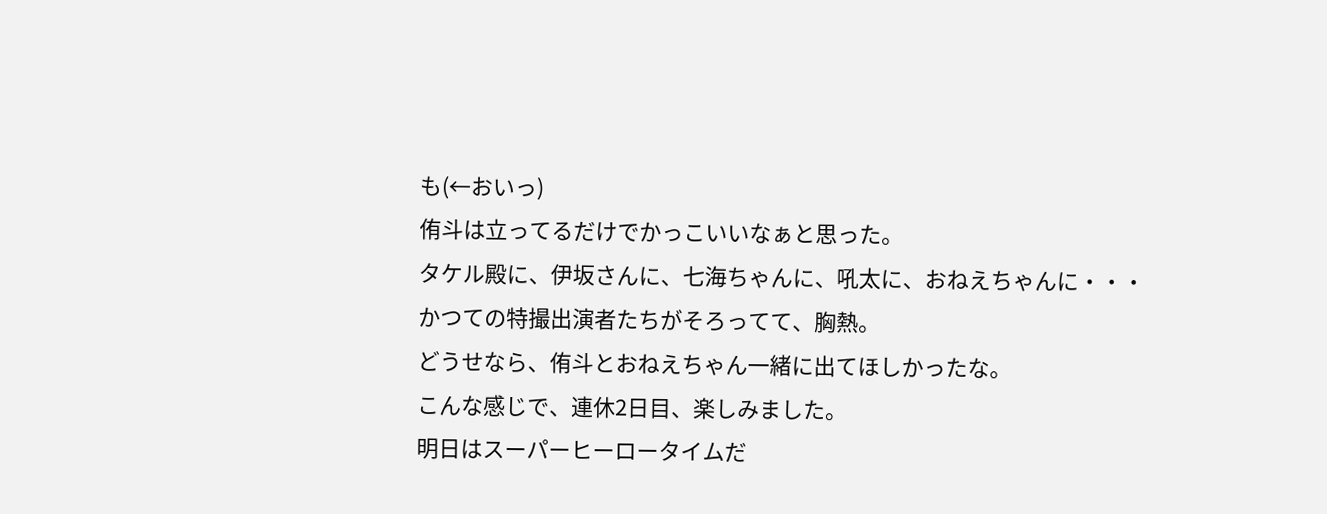も(←おいっ)
侑斗は立ってるだけでかっこいいなぁと思った。
タケル殿に、伊坂さんに、七海ちゃんに、吼太に、おねえちゃんに・・・
かつての特撮出演者たちがそろってて、胸熱。
どうせなら、侑斗とおねえちゃん一緒に出てほしかったな。
こんな感じで、連休2日目、楽しみました。
明日はスーパーヒーロータイムだ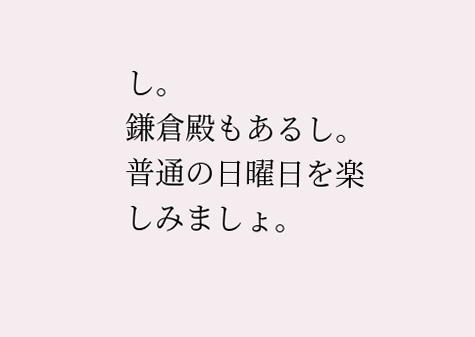し。
鎌倉殿もあるし。
普通の日曜日を楽しみましょ。